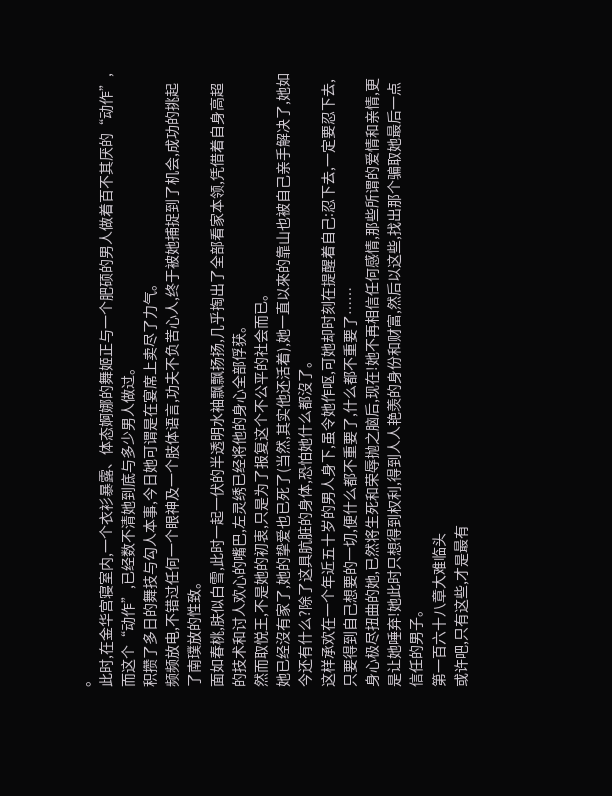。
此时,在金华宫寝室内,一个衣衫暴露、体态婀娜的舞姬正与一个肥硕的男人做着百不其厌的“动作”,而这个“动作”,已经数不清她到底与多少男人做过。
积攒了多日的舞技与勾人本事,今日她可谓是在宴席上卖尽了力气。
频频放电,不错过任何一个眼神及一个肢体语言,功夫不负苦心人,终于被她捕捉到了机会,成功的挑起了南璞放的性致。
面如春桃,肤似白雪,此时一起一伏的半透明水袖飘飘扬扬,几乎掏出了全部看家本领,凭借着自身高超的技术和讨人欢心的嘴巴,左灵绣已经将他的身心全部俘获。
然而取悦王,不是她的初衷,只是为了报复这个不公平的社会而已。
她已经沒有家了,她的挚爱也已死了(当然,其实他还活着),她一直以來的靠山也被自己亲手解决了,她如今还有什么?除了这具肮脏的身体,恐怕她什么都沒了。
这样承欢在一个年近五十岁的男人身下,虽令她作呕,可她却时刻在提醒着自己:忍下去,一定要忍下去,只要得到自己想要的一切,便什么都不重要了,什么都不重要了……
身心极尽扭曲的她,已然将生死和荣辱抛之脑后,现在!她不再相信任何感情,那些所谓的爱情和亲情,更是让她唾弃!她此时只想得到权利,得到人人艳羡的身份和财富,然后以这些,找出那个骗取她最后一点信任的男子。
第一百六十八章大难临头
或许吧,只有这些,才是最有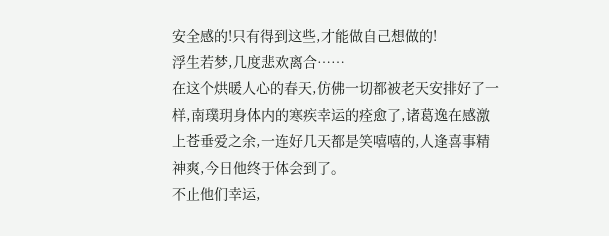安全感的!只有得到这些,才能做自己想做的!
浮生若梦,几度悲欢离合……
在这个烘暖人心的春天,仿佛一切都被老天安排好了一样,南璞玥身体内的寒疾幸运的痊愈了,诸葛逸在感激上苍垂爱之余,一连好几天都是笑嘻嘻的,人逢喜事精神爽,今日他终于体会到了。
不止他们幸运,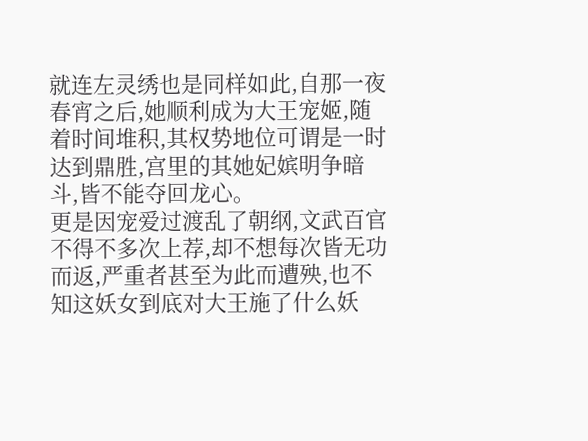就连左灵绣也是同样如此,自那一夜春宵之后,她顺利成为大王宠姬,随着时间堆积,其权势地位可谓是一时达到鼎胜,宫里的其她妃嫔明争暗斗,皆不能夺回龙心。
更是因宠爱过渡乱了朝纲,文武百官不得不多次上荐,却不想每次皆无功而返,严重者甚至为此而遭殃,也不知这妖女到底对大王施了什么妖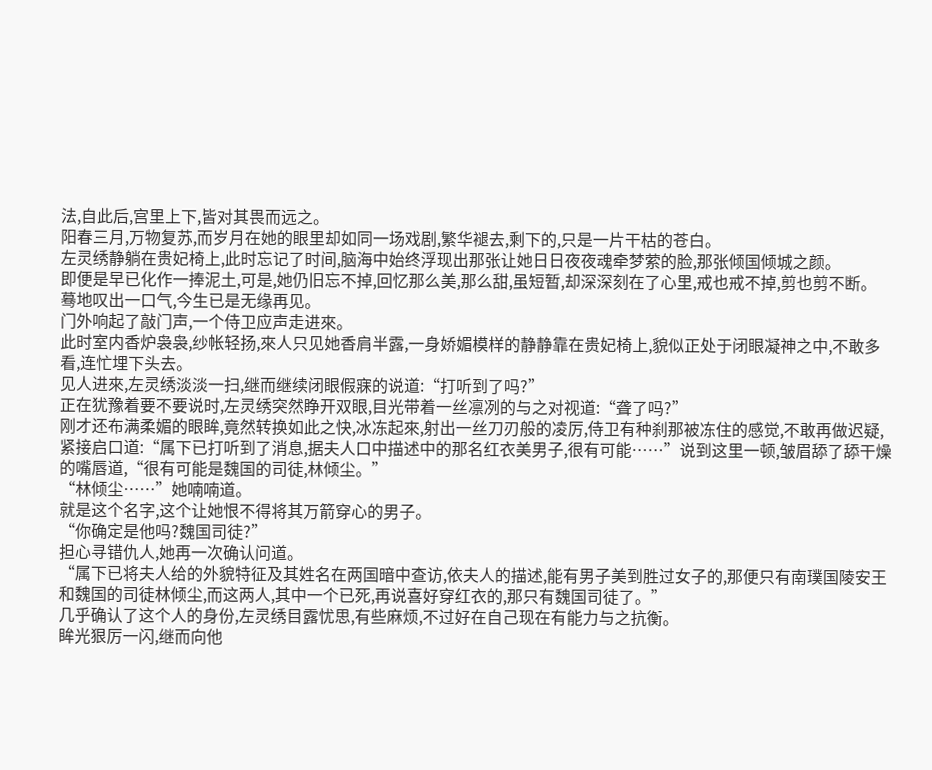法,自此后,宫里上下,皆对其畏而远之。
阳春三月,万物复苏,而岁月在她的眼里却如同一场戏剧,繁华褪去,剩下的,只是一片干枯的苍白。
左灵绣静躺在贵妃椅上,此时忘记了时间,脑海中始终浮现出那张让她日日夜夜魂牵梦萦的脸,那张倾国倾城之颜。
即便是早已化作一捧泥土,可是,她仍旧忘不掉,回忆那么美,那么甜,虽短暂,却深深刻在了心里,戒也戒不掉,剪也剪不断。
蓦地叹出一口气,今生已是无缘再见。
门外响起了敲门声,一个侍卫应声走进來。
此时室内香炉袅袅,纱帐轻扬,來人只见她香肩半露,一身娇媚模样的静静靠在贵妃椅上,貌似正处于闭眼凝神之中,不敢多看,连忙埋下头去。
见人进來,左灵绣淡淡一扫,继而继续闭眼假寐的说道:“打听到了吗?”
正在犹豫着要不要说时,左灵绣突然睁开双眼,目光带着一丝凛冽的与之对视道:“聋了吗?”
刚才还布满柔媚的眼眸,竟然转换如此之快,冰冻起來,射出一丝刀刃般的凌厉,侍卫有种刹那被冻住的感觉,不敢再做迟疑,紧接启口道:“属下已打听到了消息,据夫人口中描述中的那名红衣美男子,很有可能……”说到这里一顿,皱眉舔了舔干燥的嘴唇道,“很有可能是魏国的司徒,林倾尘。”
“林倾尘……”她喃喃道。
就是这个名字,这个让她恨不得将其万箭穿心的男子。
“你确定是他吗?魏国司徒?”
担心寻错仇人,她再一次确认问道。
“属下已将夫人给的外貌特征及其姓名在两国暗中查访,依夫人的描述,能有男子美到胜过女子的,那便只有南璞国陵安王和魏国的司徒林倾尘,而这两人,其中一个已死,再说喜好穿红衣的,那只有魏国司徒了。”
几乎确认了这个人的身份,左灵绣目露忧思,有些麻烦,不过好在自己现在有能力与之抗衡。
眸光狠厉一闪,继而向他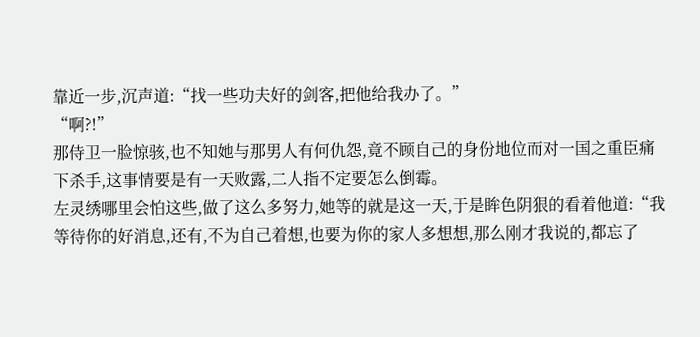靠近一步,沉声道:“找一些功夫好的剑客,把他给我办了。”
“啊?!”
那侍卫一脸惊骇,也不知她与那男人有何仇怨,竟不顾自己的身份地位而对一国之重臣痛下杀手,这事情要是有一天败露,二人指不定要怎么倒霉。
左灵绣哪里会怕这些,做了这么多努力,她等的就是这一天,于是眸色阴狠的看着他道:“我等待你的好消息,还有,不为自己着想,也要为你的家人多想想,那么刚才我说的,都忘了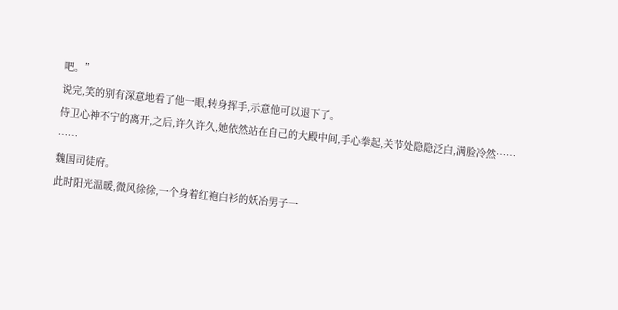吧。”
说完,笑的别有深意地看了他一眼,转身挥手,示意他可以退下了。
侍卫心神不宁的离开,之后,许久许久,她依然站在自己的大殿中间,手心拳起,关节处隐隐泛白,满脸冷然……
……
魏国司徒府。
此时阳光温暖,微风徐徐,一个身着红袍白衫的妖冶男子一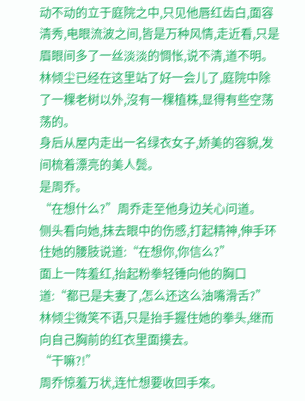动不动的立于庭院之中,只见他唇红齿白,面容清秀,电眼流波之间,皆是万种风情,走近看,只是眉眼间多了一丝淡淡的惆怅,说不清,道不明。
林倾尘已经在这里站了好一会儿了,庭院中除了一棵老树以外,沒有一棵植株,显得有些空荡荡的。
身后从屋内走出一名绿衣女子,娇美的容貌,发间梳着漂亮的美人鬓。
是周乔。
“在想什么?”周乔走至他身边关心问道。
侧头看向她,抹去眼中的伤感,打起精神,伸手环住她的腰肢说道:“在想你,你信么?”
面上一阵羞红,抬起粉拳轻锤向他的胸口道:“都已是夫妻了,怎么还这么油嘴滑舌?”
林倾尘微笑不语,只是抬手握住她的拳头,继而向自己胸前的红衣里面摸去。
“干嘛?!”
周乔惊羞万状,连忙想要收回手來。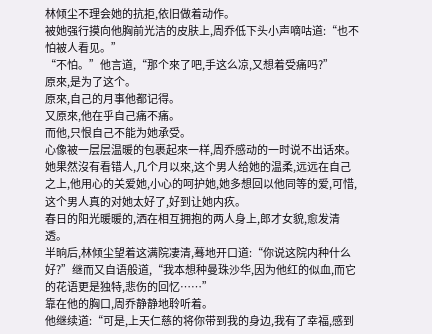林倾尘不理会她的抗拒,依旧做着动作。
被她强行摸向他胸前光洁的皮肤上,周乔低下头小声嘀咕道:“也不怕被人看见。”
“不怕。”他言道,“那个來了吧,手这么凉,又想着受痛吗?”
原來,是为了这个。
原來,自己的月事他都记得。
又原來,他在乎自己痛不痛。
而他,只恨自己不能为她承受。
心像被一层层温暖的包裹起來一样,周乔感动的一时说不出话來。
她果然沒有看错人,几个月以來,这个男人给她的温柔,远远在自己之上,他用心的关爱她,小心的呵护她,她多想回以他同等的爱,可惜,这个男人真的对她太好了,好到让她内疚。
春日的阳光暖暖的,洒在相互拥抱的两人身上,郎才女貌,愈发清透。
半晌后,林倾尘望着这满院凄清,蓦地开口道:“你说这院内种什么好?”继而又自语般道,“我本想种曼珠沙华,因为他红的似血,而它的花语更是独特,悲伤的回忆……”
靠在他的胸口,周乔静静地聆听着。
他继续道:“可是,上天仁慈的将你带到我的身边,我有了幸福,感到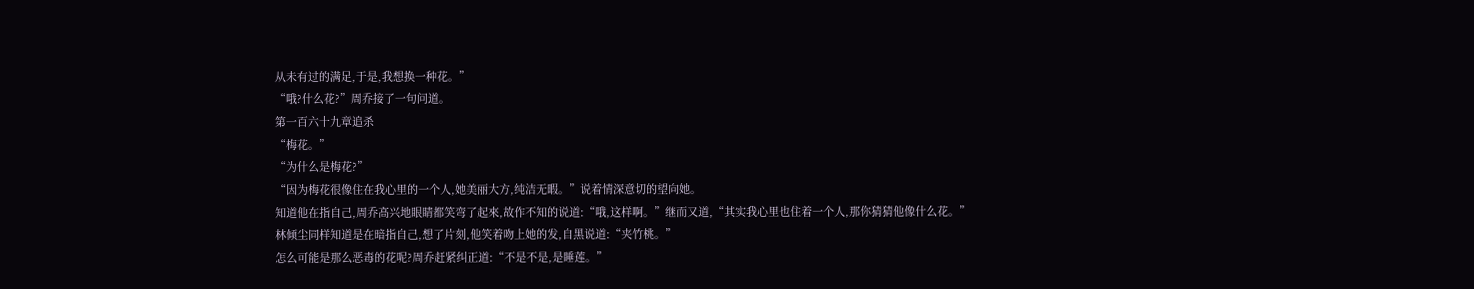从未有过的满足,于是,我想换一种花。”
“哦?什么花?”周乔接了一句问道。
第一百六十九章追杀
“梅花。”
“为什么是梅花?”
“因为梅花很像住在我心里的一个人,她美丽大方,纯洁无暇。”说着情深意切的望向她。
知道他在指自己,周乔高兴地眼睛都笑弯了起來,故作不知的说道:“哦,这样啊。”继而又道,“其实我心里也住着一个人,那你猜猜他像什么花。”
林倾尘同样知道是在暗指自己,想了片刻,他笑着吻上她的发,自黑说道:“夹竹桃。”
怎么可能是那么恶毒的花呢?周乔赶紧纠正道:“不是不是,是睡莲。”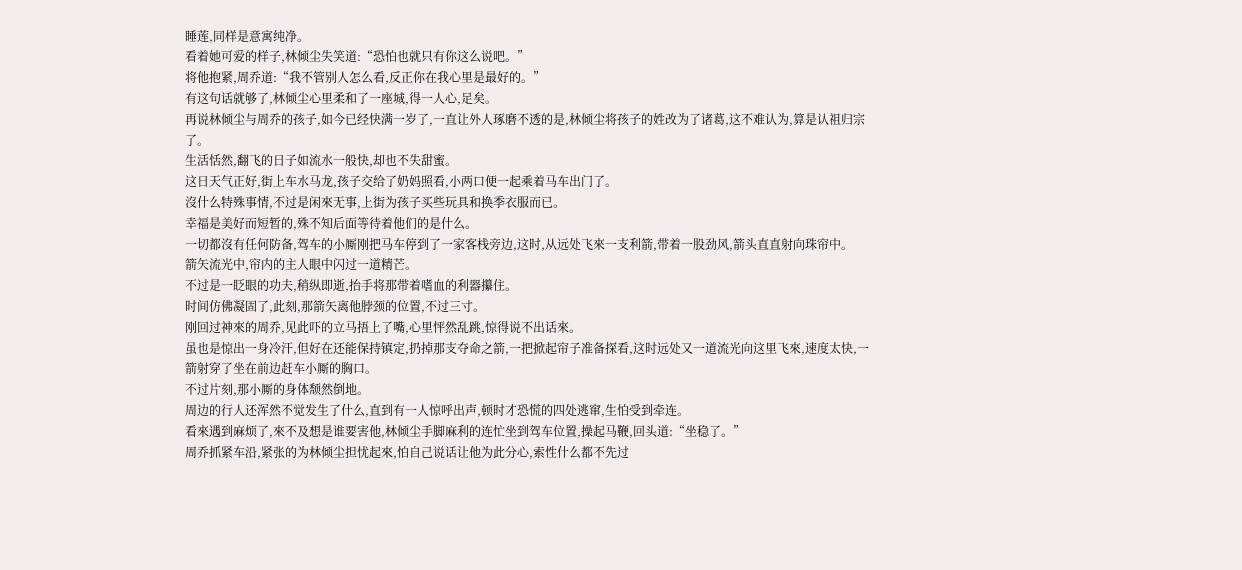睡莲,同样是意寓纯净。
看着她可爱的样子,林倾尘失笑道:“恐怕也就只有你这么说吧。”
将他抱紧,周乔道:“我不管别人怎么看,反正你在我心里是最好的。”
有这句话就够了,林倾尘心里柔和了一座城,得一人心,足矣。
再说林倾尘与周乔的孩子,如今已经快满一岁了,一直让外人琢磨不透的是,林倾尘将孩子的姓改为了诸葛,这不难认为,算是认祖归宗了。
生活恬然,翻飞的日子如流水一般快,却也不失甜蜜。
这日天气正好,街上车水马龙,孩子交给了奶妈照看,小两口便一起乘着马车出门了。
沒什么特殊事情,不过是闲來无事,上街为孩子买些玩具和换季衣服而已。
幸福是美好而短暂的,殊不知后面等待着他们的是什么。
一切都沒有任何防备,驾车的小厮刚把马车停到了一家客栈旁边,这时,从远处飞來一支利箭,带着一股劲风,箭头直直射向珠帘中。
箭矢流光中,帘内的主人眼中闪过一道精芒。
不过是一眨眼的功夫,稍纵即逝,抬手将那带着嗜血的利器攥住。
时间仿佛凝固了,此刻,那箭矢离他脖颈的位置,不过三寸。
刚回过神來的周乔,见此吓的立马捂上了嘴,心里怦然乱跳,惊得说不出话來。
虽也是惊出一身冷汗,但好在还能保持镇定,扔掉那支夺命之箭,一把掀起帘子准备探看,这时远处又一道流光向这里飞來,速度太快,一箭射穿了坐在前边赶车小厮的胸口。
不过片刻,那小厮的身体颓然倒地。
周边的行人还浑然不觉发生了什么,直到有一人惊呼出声,顿时才恐慌的四处逃窜,生怕受到牵连。
看來遇到麻烦了,來不及想是谁要害他,林倾尘手脚麻利的连忙坐到驾车位置,操起马鞭,回头道:“坐稳了。”
周乔抓紧车沿,紧张的为林倾尘担忧起來,怕自己说话让他为此分心,索性什么都不先过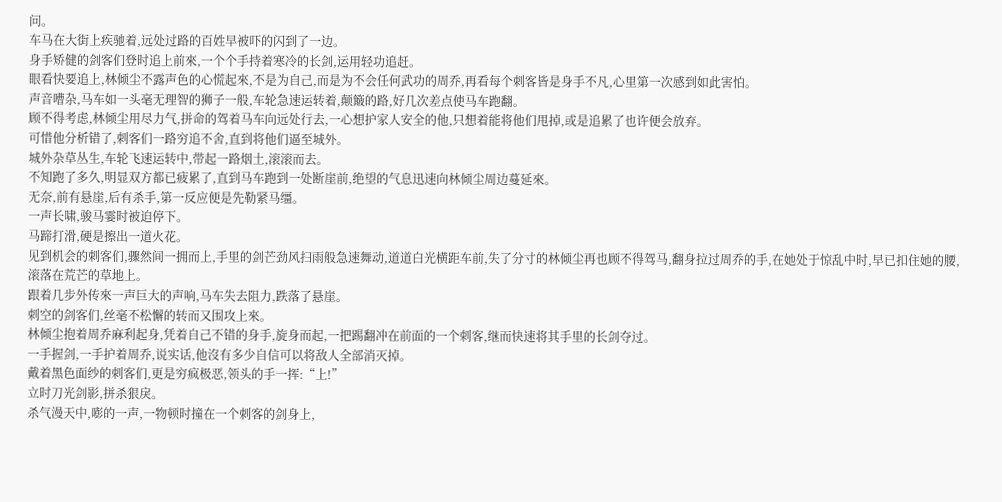问。
车马在大街上疾驰着,远处过路的百姓早被吓的闪到了一边。
身手矫健的剑客们登时追上前來,一个个手持着寒冷的长剑,运用轻功追赶。
眼看快要追上,林倾尘不露声色的心慌起來,不是为自己,而是为不会任何武功的周乔,再看每个刺客皆是身手不凡,心里第一次感到如此害怕。
声音嘈杂,马车如一头毫无理智的狮子一般,车轮急速运转着,颠簸的路,好几次差点使马车跑翻。
顾不得考虑,林倾尘用尽力气,拼命的驾着马车向远处行去,一心想护家人安全的他,只想着能将他们甩掉,或是追累了也许便会放弃。
可惜他分析错了,刺客们一路穷追不舍,直到将他们逼至城外。
城外杂草丛生,车轮飞速运转中,带起一路烟土,滚滚而去。
不知跑了多久,明显双方都已疲累了,直到马车跑到一处断崖前,绝望的气息迅速向林倾尘周边蔓延來。
无奈,前有悬崖,后有杀手,第一反应便是先勒紧马缰。
一声长啸,骏马霎时被迫停下。
马蹄打滑,硬是擦出一道火花。
见到机会的刺客们,骤然间一拥而上,手里的剑芒劲风扫雨般急速舞动,道道白光横距车前,失了分寸的林倾尘再也顾不得驾马,翻身拉过周乔的手,在她处于惊乱中时,早已扣住她的腰,滚落在荒芒的草地上。
跟着几步外传來一声巨大的声响,马车失去阻力,跌落了悬崖。
刺空的剑客们,丝毫不松懈的转而又围攻上來。
林倾尘抱着周乔麻利起身,凭着自己不错的身手,旋身而起,一把踢翻冲在前面的一个刺客,继而快速将其手里的长剑夺过。
一手握剑,一手护着周乔,说实话,他沒有多少自信可以将敌人全部消灭掉。
戴着黑色面纱的刺客们,更是穷疯极恶,领头的手一挥:“上!”
立时刀光剑影,拼杀狠戾。
杀气漫天中,嘭的一声,一物顿时撞在一个刺客的剑身上,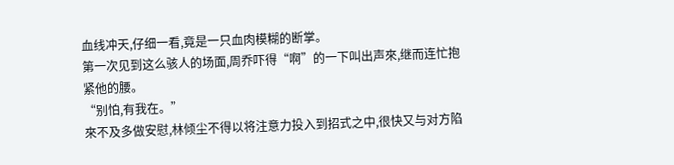血线冲天,仔细一看,竟是一只血肉模糊的断掌。
第一次见到这么骇人的场面,周乔吓得“啊”的一下叫出声來,继而连忙抱紧他的腰。
“别怕,有我在。”
來不及多做安慰,林倾尘不得以将注意力投入到招式之中,很快又与对方陷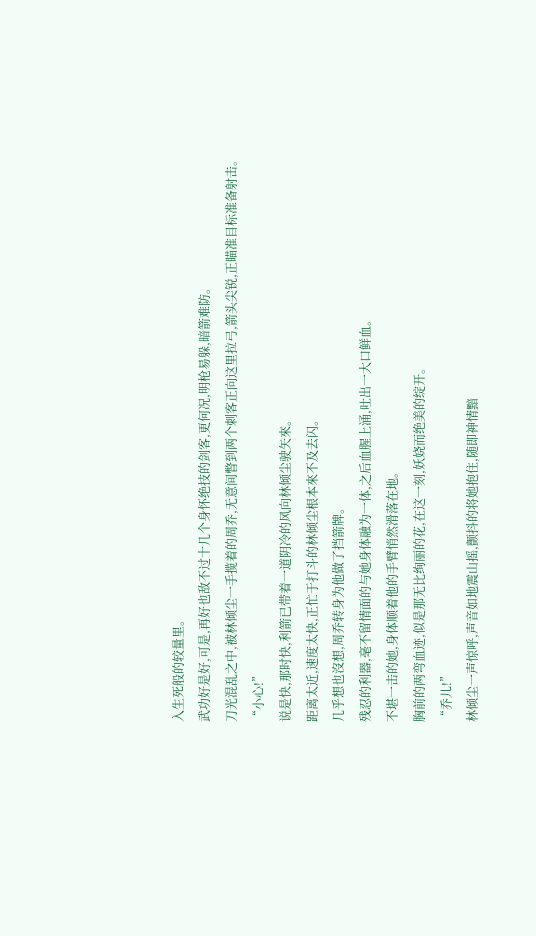入生死般的较量里。
武功好是好,可是,再好也敌不过十几个身怀绝技的剑客,更何况,明枪易躲,暗箭难防。
刀光混乱之中,被林倾尘一手揽着的周乔,无意间瞥到两个刺客正向这里拉弓,箭头尖锐,正瞄准目标准备射击。
“小心!”
说是快,那时快,利箭已带着一道阴冷的风向林倾尘驶矢來。
距离太近,速度太快,正忙于打斗的林倾尘根本來不及去闪。
几乎想也沒想,周乔转身为他做了挡箭牌。
残忍的利器,毫不留情面的与她身体融为一体,之后血腥上涌,吐出一大口鲜血。
不堪一击的她,身体顺着他的手臂悄然滑落在地。
胸前的两弯血迹,似是那无比绚丽的花,在这一刻,妖娆而绝美的绽开。
“乔儿!”
林倾尘一声惊呼,声音如地震山摇,颤抖的将她抱住,随即神情黯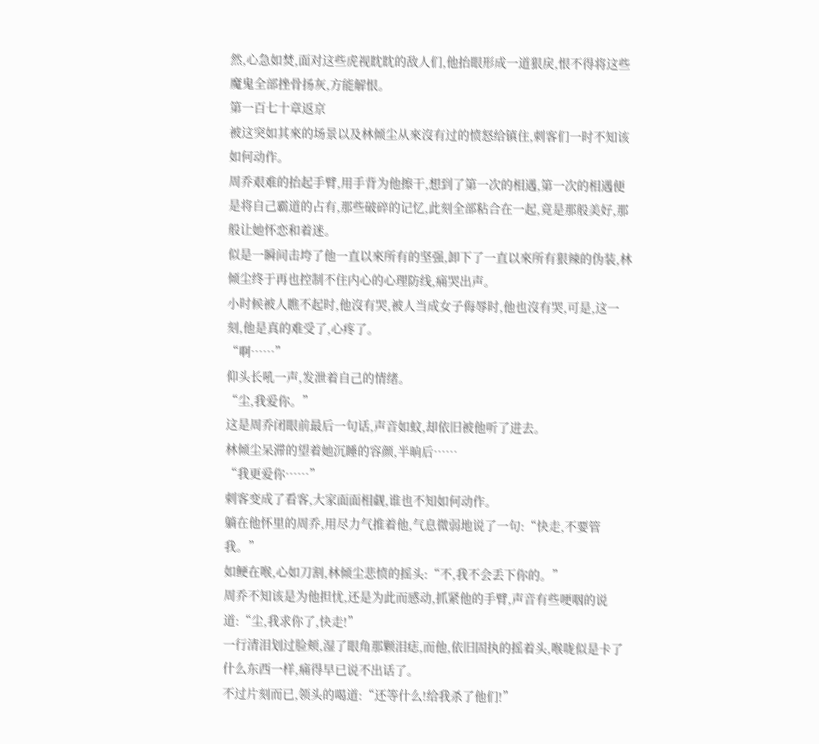然,心急如焚,面对这些虎视眈眈的敌人们,他抬眼形成一道狠戾,恨不得将这些魔鬼全部挫骨扬灰,方能解恨。
第一百七十章返京
被这突如其來的场景以及林倾尘从來沒有过的愤怒给镇住,刺客们一时不知该如何动作。
周乔艰难的抬起手臂,用手背为他擦干,想到了第一次的相遇,第一次的相遇便是将自己霸道的占有,那些破碎的记忆,此刻全部粘合在一起,竟是那般美好,那般让她怀恋和着迷。
似是一瞬间击垮了他一直以來所有的坚强,卸下了一直以來所有狠辣的伪装,林倾尘终于再也控制不住内心的心理防线,痛哭出声。
小时候被人瞧不起时,他沒有哭,被人当成女子侮辱时,他也沒有哭,可是,这一刻,他是真的难受了,心疼了。
“啊……”
仰头长吼一声,发泄着自己的情绪。
“尘,我爱你。”
这是周乔闭眼前最后一句话,声音如蚊,却依旧被他听了进去。
林倾尘呆滞的望着她沉睡的容颜,半晌后……
“我更爱你……”
刺客变成了看客,大家面面相觑,谁也不知如何动作。
躺在他怀里的周乔,用尽力气推着他,气息微弱地说了一句:“快走,不要管我。”
如鲠在喉,心如刀割,林倾尘悲愤的摇头:“不,我不会丢下你的。”
周乔不知该是为他担忧,还是为此而感动,抓紧他的手臂,声音有些哽咽的说道:“尘,我求你了,快走!”
一行清泪划过脸颊,湿了眼角那颗泪痣,而他,依旧固执的摇着头,喉咙似是卡了什么东西一样,痛得早已说不出话了。
不过片刻而已,领头的喝道:“还等什么!给我杀了他们!”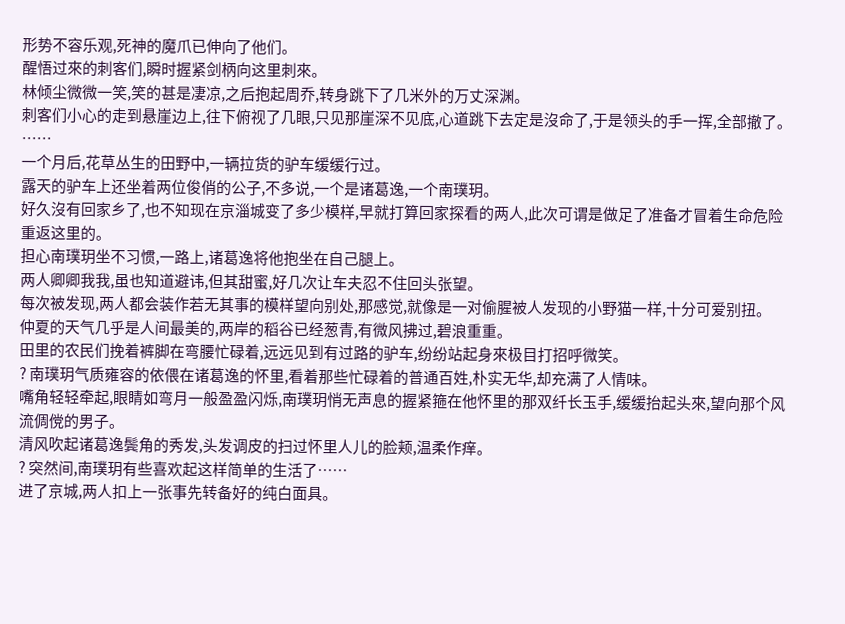形势不容乐观,死神的魔爪已伸向了他们。
醒悟过來的刺客们,瞬时握紧剑柄向这里刺來。
林倾尘微微一笑,笑的甚是凄凉,之后抱起周乔,转身跳下了几米外的万丈深渊。
刺客们小心的走到悬崖边上,往下俯视了几眼,只见那崖深不见底,心道跳下去定是沒命了,于是领头的手一挥,全部撤了。
……
一个月后,花草丛生的田野中,一辆拉货的驴车缓缓行过。
露天的驴车上还坐着两位俊俏的公子,不多说,一个是诸葛逸,一个南璞玥。
好久沒有回家乡了,也不知现在京淄城变了多少模样,早就打算回家探看的两人,此次可谓是做足了准备才冒着生命危险重返这里的。
担心南璞玥坐不习惯,一路上,诸葛逸将他抱坐在自己腿上。
两人卿卿我我,虽也知道避讳,但其甜蜜,好几次让车夫忍不住回头张望。
每次被发现,两人都会装作若无其事的模样望向别处,那感觉,就像是一对偷腥被人发现的小野猫一样,十分可爱别扭。
仲夏的天气几乎是人间最美的,两岸的稻谷已经葱青,有微风拂过,碧浪重重。
田里的农民们挽着裤脚在弯腰忙碌着,远远见到有过路的驴车,纷纷站起身來极目打招呼微笑。
? 南璞玥气质雍容的依偎在诸葛逸的怀里,看着那些忙碌着的普通百姓,朴实无华,却充满了人情味。
嘴角轻轻牵起,眼睛如弯月一般盈盈闪烁,南璞玥悄无声息的握紧箍在他怀里的那双纤长玉手,缓缓抬起头來,望向那个风流倜傥的男子。
清风吹起诸葛逸鬓角的秀发,头发调皮的扫过怀里人儿的脸颊,温柔作痒。
? 突然间,南璞玥有些喜欢起这样简单的生活了……
进了京城,两人扣上一张事先转备好的纯白面具。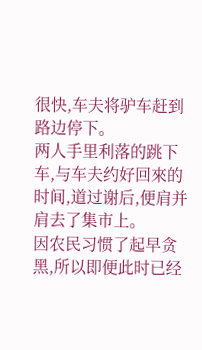很快,车夫将驴车赶到路边停下。
两人手里利落的跳下车,与车夫约好回來的时间,道过谢后,便肩并肩去了集市上。
因农民习惯了起早贪黑,所以即便此时已经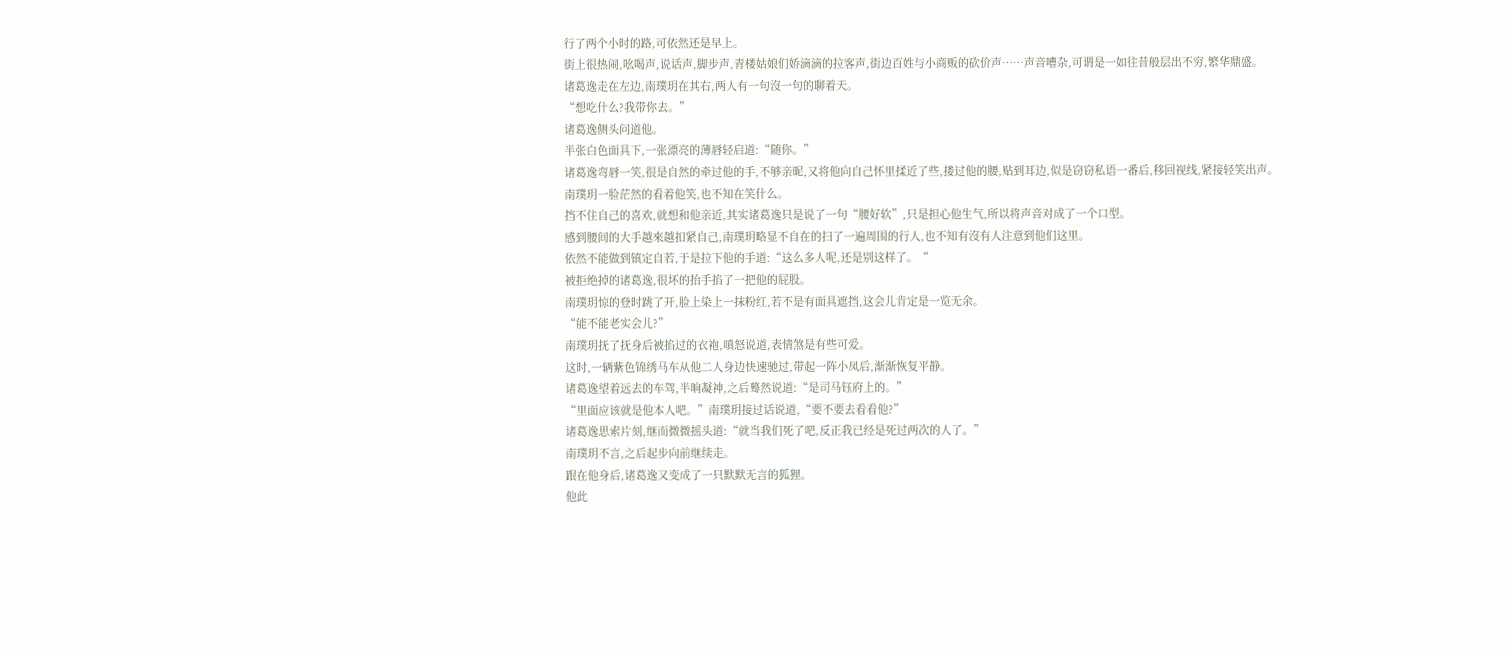行了两个小时的路,可依然还是早上。
街上很热闹,吆喝声,说话声,脚步声,青楼姑娘们娇滴滴的拉客声,街边百姓与小商贩的砍价声……声音嘈杂,可谓是一如往昔般层出不穷,繁华鼎盛。
诸葛逸走在左边,南璞玥在其右,两人有一句沒一句的聊着天。
“想吃什么?我带你去。”
诸葛逸侧头问道他。
半张白色面具下,一张漂亮的薄唇轻启道:“随你。”
诸葛逸弯唇一笑,很是自然的牵过他的手,不够亲昵,又将他向自己怀里揉近了些,搂过他的腰,贴到耳边,似是窃窃私语一番后,移回视线,紧接轻笑出声。
南璞玥一脸茫然的看着他笑,也不知在笑什么。
挡不住自己的喜欢,就想和他亲近,其实诸葛逸只是说了一句“腰好软”,只是担心他生气,所以将声音对成了一个口型。
感到腰间的大手越來越扣紧自己,南璞玥略显不自在的扫了一遍周围的行人,也不知有沒有人注意到他们这里。
依然不能做到镇定自若,于是拉下他的手道:“这么多人呢,还是别这样了。“
被拒绝掉的诸葛逸,很坏的抬手掐了一把他的屁股。
南璞玥惊的登时跳了开,脸上染上一抹粉红,若不是有面具遮挡,这会儿肯定是一览无余。
“能不能老实会儿?”
南璞玥抚了抚身后被掐过的衣袍,嗔怒说道,表情煞是有些可爱。
这时,一辆紫色锦绣马车从他二人身边快速驰过,带起一阵小凤后,渐渐恢复平静。
诸葛逸望着远去的车驾,半晌凝神,之后蓦然说道:“是司马钰府上的。”
“里面应该就是他本人吧。”南璞玥接过话说道,“要不要去看看他?”
诸葛逸思索片刻,继而微微摇头道:“就当我们死了吧,反正我已经是死过两次的人了。”
南璞玥不言,之后起步向前继续走。
跟在他身后,诸葛逸又变成了一只默默无言的狐狸。
他此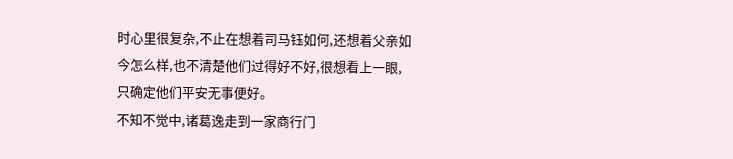时心里很复杂,不止在想着司马钰如何,还想着父亲如今怎么样,也不清楚他们过得好不好,很想看上一眼,只确定他们平安无事便好。
不知不觉中,诸葛逸走到一家商行门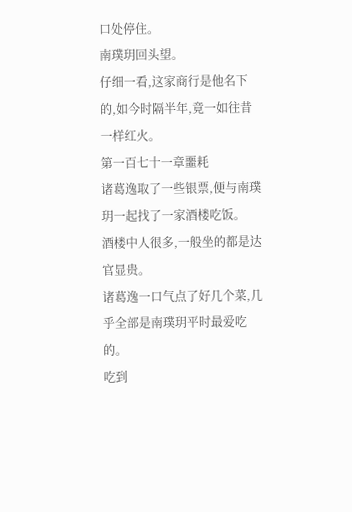口处停住。
南璞玥回头望。
仔细一看,这家商行是他名下的,如今时隔半年,竟一如往昔一样红火。
第一百七十一章噩耗
诸葛逸取了一些银票,便与南璞玥一起找了一家酒楼吃饭。
酒楼中人很多,一般坐的都是达官显贵。
诸葛逸一口气点了好几个菜,几乎全部是南璞玥平时最爱吃的。
吃到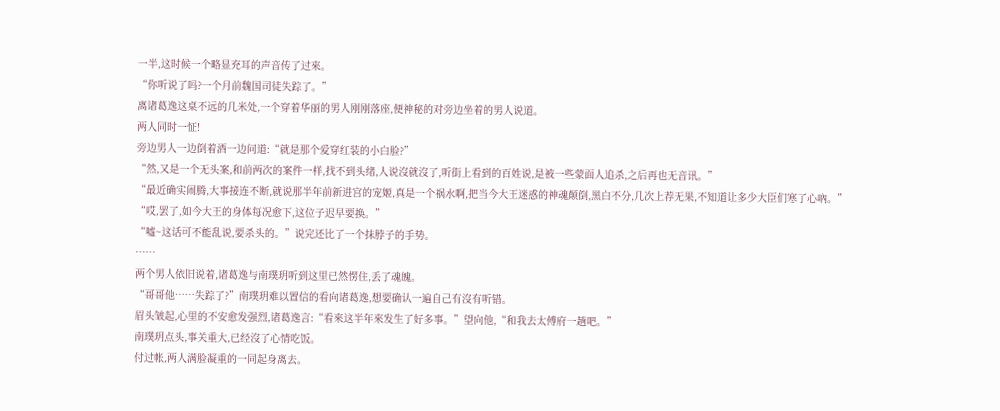一半,这时候一个略显充耳的声音传了过來。
“你听说了吗?一个月前魏国司徒失踪了。”
离诸葛逸这桌不远的几米处,一个穿着华丽的男人刚刚落座,便神秘的对旁边坐着的男人说道。
两人同时一怔!
旁边男人一边倒着酒一边问道:“就是那个爱穿红装的小白脸?”
“然,又是一个无头案,和前两次的案件一样,找不到头绪,人说沒就沒了,听街上看到的百姓说,是被一些蒙面人追杀,之后再也无音讯。”
“最近确实闹腾,大事接连不断,就说那半年前新进宫的宠姬,真是一个祸水啊,把当今大王迷惑的神魂颠倒,黑白不分,几次上荐无果,不知道让多少大臣们寒了心吶。”
“哎,罢了,如今大王的身体每况愈下,这位子迟早要换。”
“嘘~这话可不能乱说,要杀头的。”说完还比了一个抹脖子的手势。
……
两个男人依旧说着,诸葛逸与南璞玥听到这里已然愣住,丢了魂魄。
“哥哥他……失踪了?”南璞玥难以置信的看向诸葛逸,想要确认一遍自己有沒有听错。
眉头皱起,心里的不安愈发强烈,诸葛逸言:“看來这半年來发生了好多事。”望向他,“和我去太傅府一趟吧。”
南璞玥点头,事关重大,已经沒了心情吃饭。
付过帐,两人满脸凝重的一同起身离去。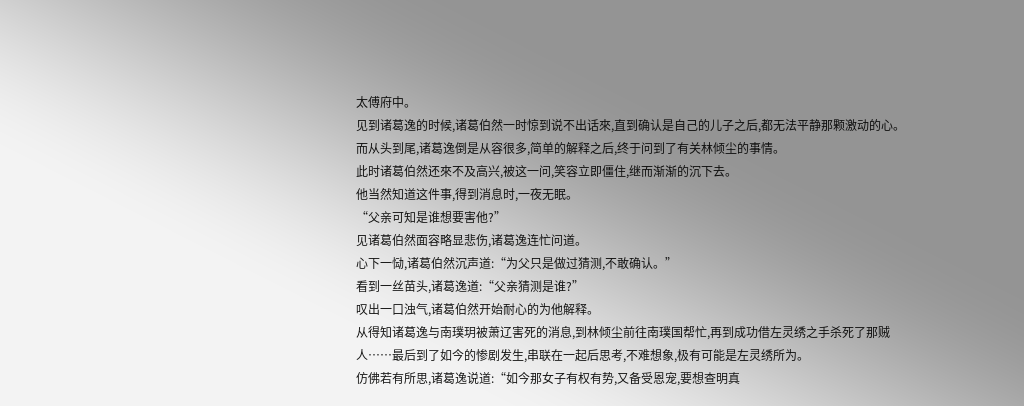太傅府中。
见到诸葛逸的时候,诸葛伯然一时惊到说不出话來,直到确认是自己的儿子之后,都无法平静那颗激动的心。
而从头到尾,诸葛逸倒是从容很多,简单的解释之后,终于问到了有关林倾尘的事情。
此时诸葛伯然还來不及高兴,被这一问,笑容立即僵住,继而渐渐的沉下去。
他当然知道这件事,得到消息时,一夜无眠。
“父亲可知是谁想要害他?”
见诸葛伯然面容略显悲伤,诸葛逸连忙问道。
心下一恸,诸葛伯然沉声道:“为父只是做过猜测,不敢确认。”
看到一丝苗头,诸葛逸道:“父亲猜测是谁?”
叹出一口浊气,诸葛伯然开始耐心的为他解释。
从得知诸葛逸与南璞玥被萧辽害死的消息,到林倾尘前往南璞国帮忙,再到成功借左灵绣之手杀死了那贼人……最后到了如今的惨剧发生,串联在一起后思考,不难想象,极有可能是左灵绣所为。
仿佛若有所思,诸葛逸说道:“如今那女子有权有势,又备受恩宠,要想查明真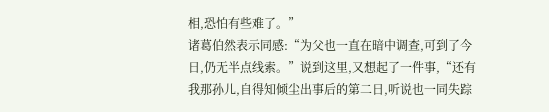相,恐怕有些难了。”
诸葛伯然表示同感:“为父也一直在暗中调查,可到了今日,仍无半点线索。”说到这里,又想起了一件事,“还有我那孙儿,自得知倾尘出事后的第二日,听说也一同失踪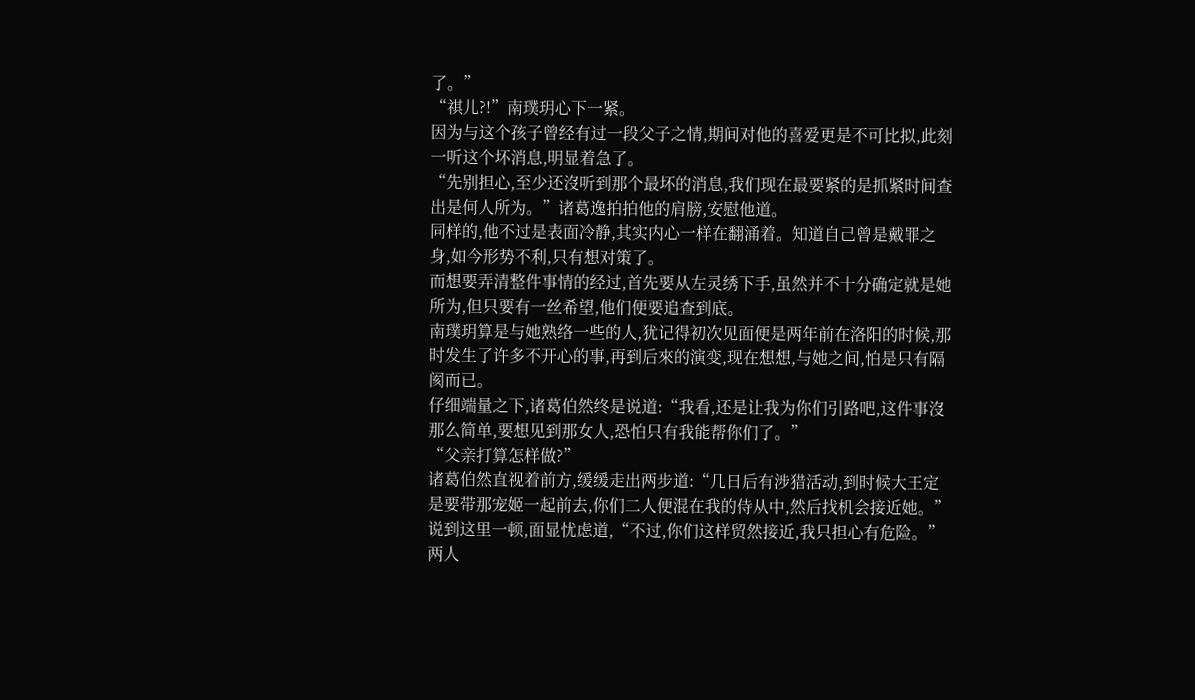了。”
“祺儿?!”南璞玥心下一紧。
因为与这个孩子曾经有过一段父子之情,期间对他的喜爱更是不可比拟,此刻一听这个坏消息,明显着急了。
“先别担心,至少还沒听到那个最坏的消息,我们现在最要紧的是抓紧时间查出是何人所为。”诸葛逸拍拍他的肩膀,安慰他道。
同样的,他不过是表面冷静,其实内心一样在翻涌着。知道自己曾是戴罪之身,如今形势不利,只有想对策了。
而想要弄清整件事情的经过,首先要从左灵绣下手,虽然并不十分确定就是她所为,但只要有一丝希望,他们便要追查到底。
南璞玥算是与她熟络一些的人,犹记得初次见面便是两年前在洛阳的时候,那时发生了许多不开心的事,再到后來的演变,现在想想,与她之间,怕是只有隔阂而已。
仔细端量之下,诸葛伯然终是说道:“我看,还是让我为你们引路吧,这件事沒那么简单,要想见到那女人,恐怕只有我能帮你们了。”
“父亲打算怎样做?”
诸葛伯然直视着前方,缓缓走出两步道:“几日后有涉猎活动,到时候大王定是要带那宠姬一起前去,你们二人便混在我的侍从中,然后找机会接近她。”说到这里一顿,面显忧虑道,“不过,你们这样贸然接近,我只担心有危险。”
两人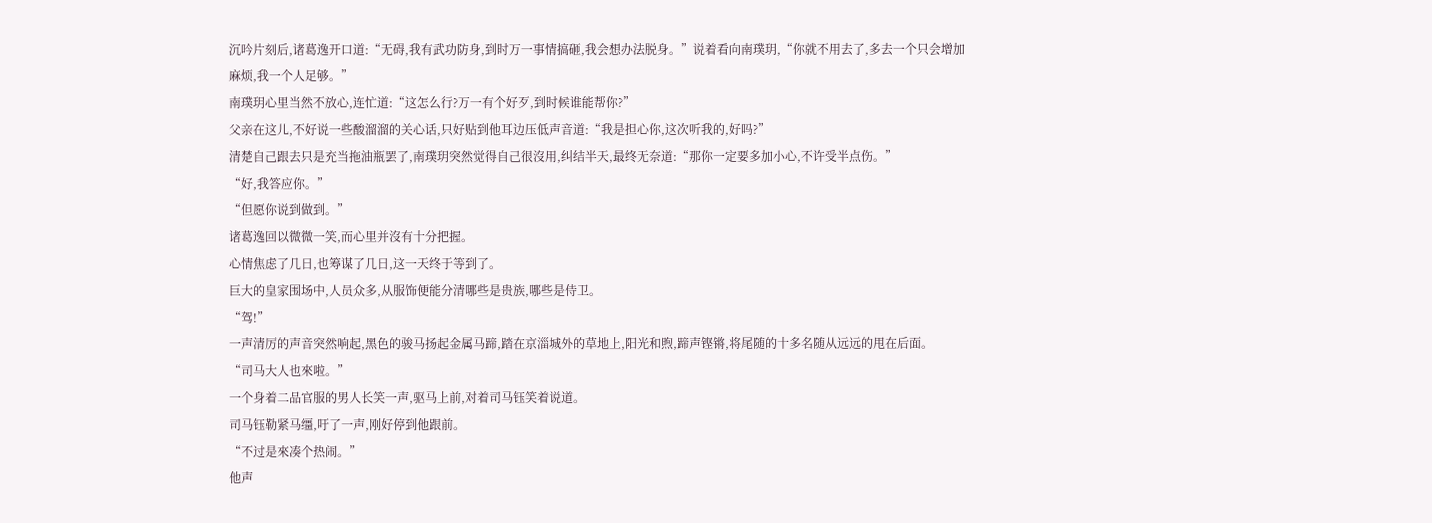沉吟片刻后,诸葛逸开口道:“无碍,我有武功防身,到时万一事情搞砸,我会想办法脱身。”说着看向南璞玥,“你就不用去了,多去一个只会增加麻烦,我一个人足够。”
南璞玥心里当然不放心,连忙道:“这怎么行?万一有个好歹,到时候谁能帮你?”
父亲在这儿,不好说一些酸溜溜的关心话,只好贴到他耳边压低声音道:“我是担心你,这次听我的,好吗?”
清楚自己跟去只是充当拖油瓶罢了,南璞玥突然觉得自己很沒用,纠结半天,最终无奈道:“那你一定要多加小心,不许受半点伤。”
“好,我答应你。”
“但愿你说到做到。”
诸葛逸回以微微一笑,而心里并沒有十分把握。
心情焦虑了几日,也筹谋了几日,这一天终于等到了。
巨大的皇家围场中,人员众多,从服饰便能分清哪些是贵族,哪些是侍卫。
“驾!”
一声清厉的声音突然响起,黑色的骏马扬起金属马蹄,踏在京淄城外的草地上,阳光和煦,蹄声铿锵,将尾随的十多名随从远远的甩在后面。
“司马大人也來啦。”
一个身着二品官服的男人长笑一声,驱马上前,对着司马钰笑着说道。
司马钰勒紧马缰,吁了一声,刚好停到他跟前。
“不过是來凑个热闹。”
他声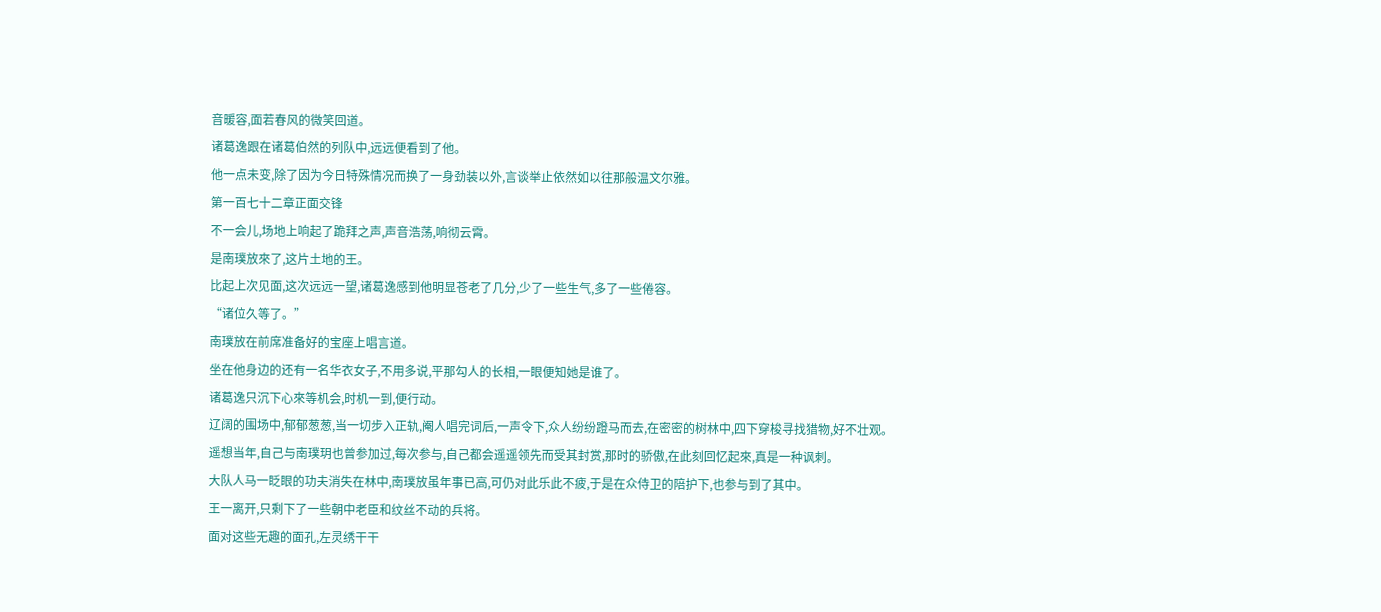音暖容,面若春风的微笑回道。
诸葛逸跟在诸葛伯然的列队中,远远便看到了他。
他一点未变,除了因为今日特殊情况而换了一身劲装以外,言谈举止依然如以往那般温文尔雅。
第一百七十二章正面交锋
不一会儿,场地上响起了跪拜之声,声音浩荡,响彻云霄。
是南璞放來了,这片土地的王。
比起上次见面,这次远远一望,诸葛逸感到他明显苍老了几分,少了一些生气,多了一些倦容。
“诸位久等了。”
南璞放在前席准备好的宝座上唱言道。
坐在他身边的还有一名华衣女子,不用多说,平那勾人的长相,一眼便知她是谁了。
诸葛逸只沉下心來等机会,时机一到,便行动。
辽阔的围场中,郁郁葱葱,当一切步入正轨,阉人唱完词后,一声令下,众人纷纷蹬马而去,在密密的树林中,四下穿梭寻找猎物,好不壮观。
遥想当年,自己与南璞玥也曾参加过,每次参与,自己都会遥遥领先而受其封赏,那时的骄傲,在此刻回忆起來,真是一种讽刺。
大队人马一眨眼的功夫消失在林中,南璞放虽年事已高,可仍对此乐此不疲,于是在众侍卫的陪护下,也参与到了其中。
王一离开,只剩下了一些朝中老臣和纹丝不动的兵将。
面对这些无趣的面孔,左灵绣干干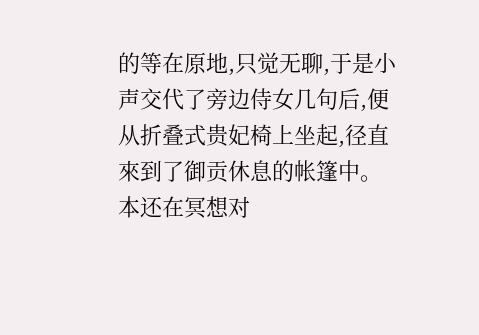的等在原地,只觉无聊,于是小声交代了旁边侍女几句后,便从折叠式贵妃椅上坐起,径直來到了御贡休息的帐篷中。
本还在冥想对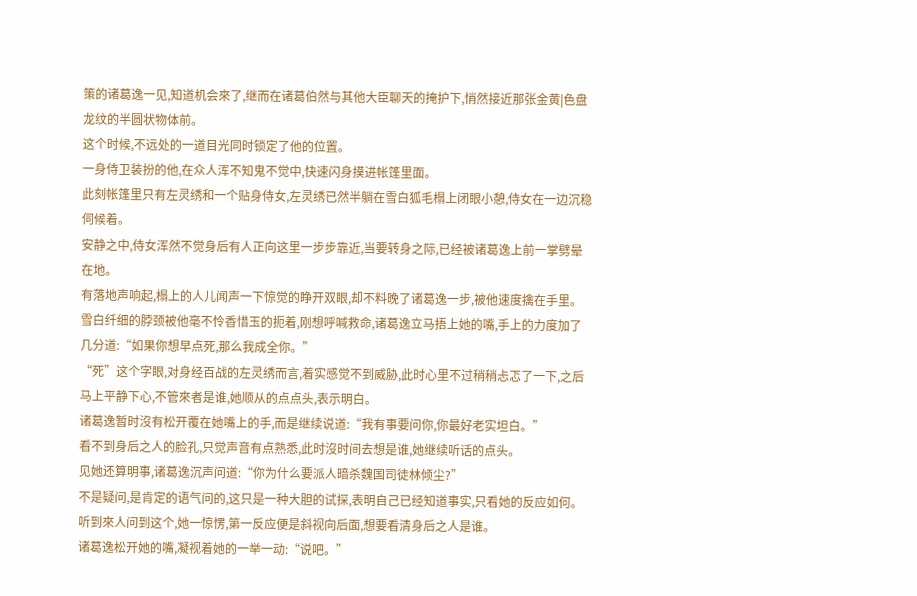策的诸葛逸一见,知道机会來了,继而在诸葛伯然与其他大臣聊天的掩护下,悄然接近那张金黄|色盘龙纹的半圆状物体前。
这个时候,不远处的一道目光同时锁定了他的位置。
一身侍卫装扮的他,在众人浑不知鬼不觉中,快速闪身摸进帐篷里面。
此刻帐篷里只有左灵绣和一个贴身侍女,左灵绣已然半躺在雪白狐毛榻上闭眼小憩,侍女在一边沉稳伺候着。
安静之中,侍女浑然不觉身后有人正向这里一步步靠近,当要转身之际,已经被诸葛逸上前一掌劈晕在地。
有落地声响起,榻上的人儿闻声一下惊觉的睁开双眼,却不料晚了诸葛逸一步,被他速度擒在手里。
雪白纤细的脖颈被他毫不怜香惜玉的扼着,刚想呼喊救命,诸葛逸立马捂上她的嘴,手上的力度加了几分道:“如果你想早点死,那么我成全你。”
“死”这个字眼,对身经百战的左灵绣而言,着实感觉不到威胁,此时心里不过稍稍忐忑了一下,之后马上平静下心,不管來者是谁,她顺从的点点头,表示明白。
诸葛逸暂时沒有松开覆在她嘴上的手,而是继续说道:“我有事要问你,你最好老实坦白。”
看不到身后之人的脸孔,只觉声音有点熟悉,此时沒时间去想是谁,她继续听话的点头。
见她还算明事,诸葛逸沉声问道:“你为什么要派人暗杀魏国司徒林倾尘?”
不是疑问,是肯定的语气问的,这只是一种大胆的试探,表明自己已经知道事实,只看她的反应如何。
听到來人问到这个,她一惊愣,第一反应便是斜视向后面,想要看清身后之人是谁。
诸葛逸松开她的嘴,凝视着她的一举一动:“说吧。”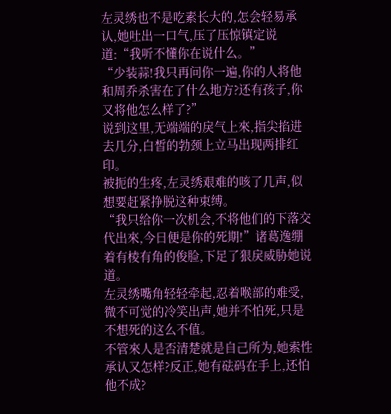左灵绣也不是吃素长大的,怎会轻易承认,她吐出一口气,压了压惊镇定说道:“我听不懂你在说什么。”
“少装蒜!我只再问你一遍,你的人将他和周乔杀害在了什么地方?还有孩子,你又将他怎么样了?”
说到这里,无端端的戾气上來,指尖掐进去几分,白皙的勃颈上立马出现两排红印。
被扼的生疼,左灵绣艰难的咳了几声,似想要赶紧挣脱这种束缚。
“我只给你一次机会,不将他们的下落交代出來,今日便是你的死期!”诸葛逸绷着有棱有角的俊脸,下足了狠戾威胁她说道。
左灵绣嘴角轻轻牵起,忍着喉部的难受,微不可觉的冷笑出声,她并不怕死,只是不想死的这么不值。
不管來人是否清楚就是自己所为,她索性承认又怎样?反正,她有砝码在手上,还怕他不成?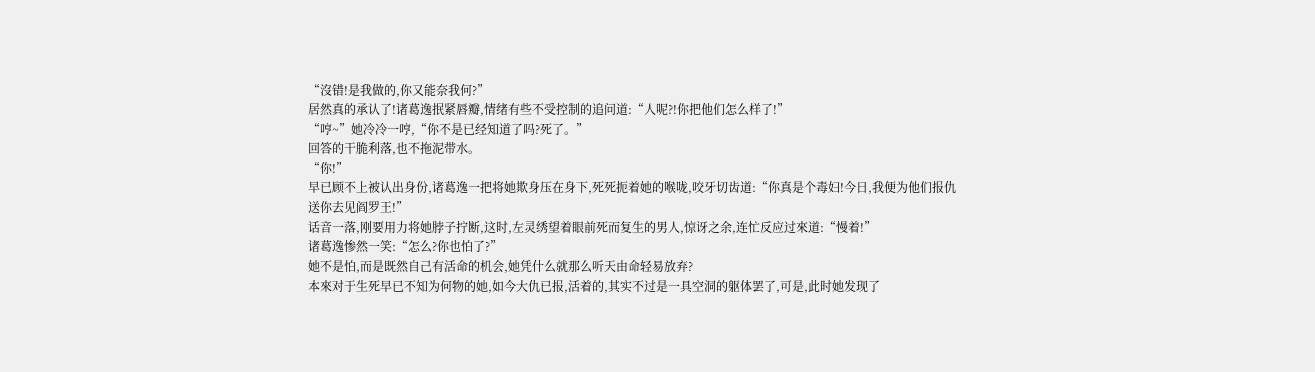“沒错!是我做的,你又能奈我何?”
居然真的承认了!诸葛逸抿紧唇瓣,情绪有些不受控制的追问道:“人呢?!你把他们怎么样了!”
“哼~”她冷冷一哼,“你不是已经知道了吗?死了。”
回答的干脆利落,也不拖泥带水。
“你!”
早已顾不上被认出身份,诸葛逸一把将她欺身压在身下,死死扼着她的喉咙,咬牙切齿道:“你真是个毒妇!今日,我便为他们报仇送你去见阎罗王!”
话音一落,刚要用力将她脖子拧断,这时,左灵绣望着眼前死而复生的男人,惊讶之余,连忙反应过來道:“慢着!”
诸葛逸惨然一笑:“怎么?你也怕了?”
她不是怕,而是既然自己有活命的机会,她凭什么就那么听天由命轻易放弃?
本來对于生死早已不知为何物的她,如今大仇已报,活着的,其实不过是一具空洞的躯体罢了,可是,此时她发现了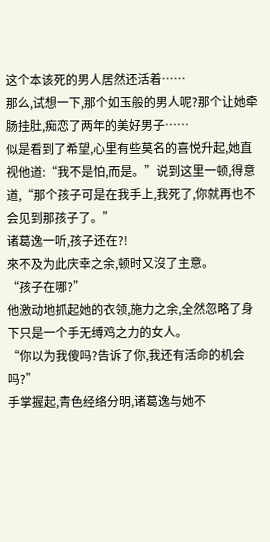这个本该死的男人居然还活着……
那么,试想一下,那个如玉般的男人呢?那个让她牵肠挂肚,痴恋了两年的美好男子……
似是看到了希望,心里有些莫名的喜悦升起,她直视他道:“我不是怕,而是。”说到这里一顿,得意道,“那个孩子可是在我手上,我死了,你就再也不会见到那孩子了。”
诸葛逸一听,孩子还在?!
來不及为此庆幸之余,顿时又沒了主意。
“孩子在哪?”
他激动地抓起她的衣领,施力之余,全然忽略了身下只是一个手无缚鸡之力的女人。
“你以为我傻吗?告诉了你,我还有活命的机会吗?”
手掌握起,青色经络分明,诸葛逸与她不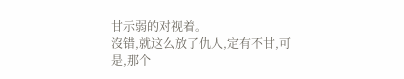甘示弱的对视着。
沒错,就这么放了仇人,定有不甘,可是,那个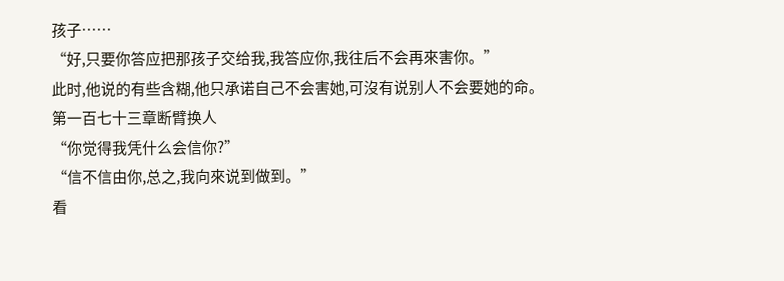孩子……
“好,只要你答应把那孩子交给我,我答应你,我往后不会再來害你。”
此时,他说的有些含糊,他只承诺自己不会害她,可沒有说别人不会要她的命。
第一百七十三章断臂换人
“你觉得我凭什么会信你?”
“信不信由你,总之,我向來说到做到。”
看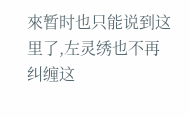來暂时也只能说到这里了,左灵绣也不再纠缠这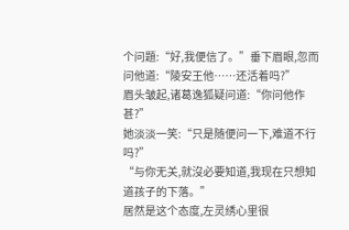个问題:“好,我便信了。”垂下眉眼,忽而问他道:“陵安王他……还活着吗?”
眉头皱起,诸葛逸狐疑问道:“你问他作甚?”
她淡淡一笑:“只是随便问一下,难道不行吗?”
“与你无关,就沒必要知道,我现在只想知道孩子的下落。”
居然是这个态度,左灵绣心里很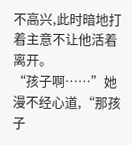不高兴,此时暗地打着主意不让他活着离开。
“孩子啊……”她漫不经心道,“那孩子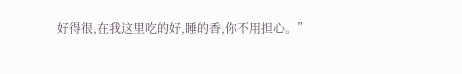好得很,在我这里吃的好,睡的香,你不用担心。”